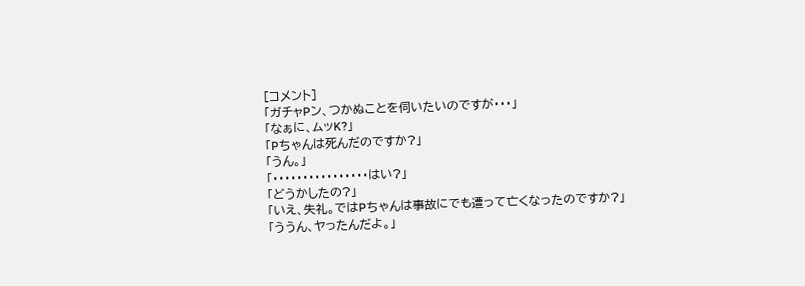[コメント]
「ガチャPン、つかぬことを伺いたいのですが・・・」
「なぁに、ムッK?」
「Pちゃんは死んだのですか?」
「うん。」
「・・・・・・・・・・・・・・・・はい?」
「どうかしたの?」
「いえ、失礼。ではPちゃんは事故にでも遭って亡くなったのですか?」
「ううん、ヤったんだよ。」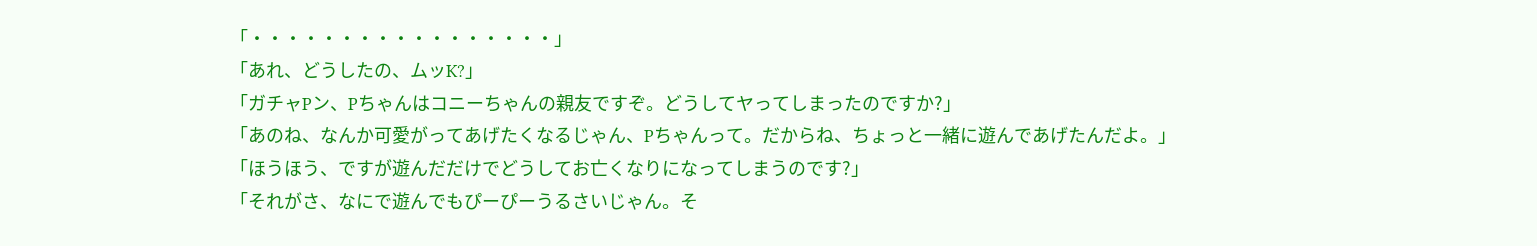「・・・・・・・・・・・・・・・・・」
「あれ、どうしたの、ムッK?」
「ガチャPン、Pちゃんはコニーちゃんの親友ですぞ。どうしてヤってしまったのですか?」
「あのね、なんか可愛がってあげたくなるじゃん、Pちゃんって。だからね、ちょっと一緒に遊んであげたんだよ。」
「ほうほう、ですが遊んだだけでどうしてお亡くなりになってしまうのです?」
「それがさ、なにで遊んでもぴーぴーうるさいじゃん。そ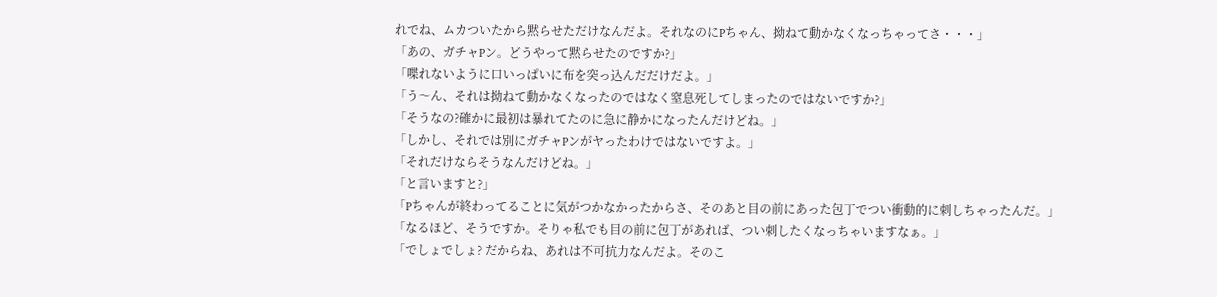れでね、ムカついたから黙らせただけなんだよ。それなのにPちゃん、拗ねて動かなくなっちゃってさ・・・」
「あの、ガチャPン。どうやって黙らせたのですか?」
「喋れないように口いっぱいに布を突っ込んだだけだよ。」
「う〜ん、それは拗ねて動かなくなったのではなく窒息死してしまったのではないですか?」
「そうなの?確かに最初は暴れてたのに急に静かになったんだけどね。」
「しかし、それでは別にガチャPンがヤったわけではないですよ。」
「それだけならそうなんだけどね。」
「と言いますと?」
「Pちゃんが終わってることに気がつかなかったからさ、そのあと目の前にあった包丁でつい衝動的に刺しちゃったんだ。」
「なるほど、そうですか。そりゃ私でも目の前に包丁があれば、つい刺したくなっちゃいますなぁ。」
「でしょでしょ? だからね、あれは不可抗力なんだよ。そのこ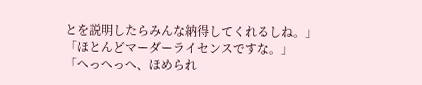とを説明したらみんな納得してくれるしね。」
「ほとんどマーダーライセンスですな。」
「へっへっへ、ほめられ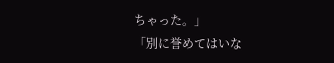ちゃった。」
「別に誉めてはいな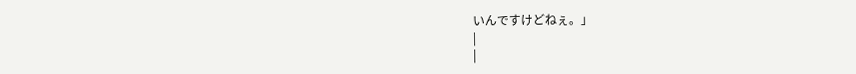いんですけどねぇ。」
|
|